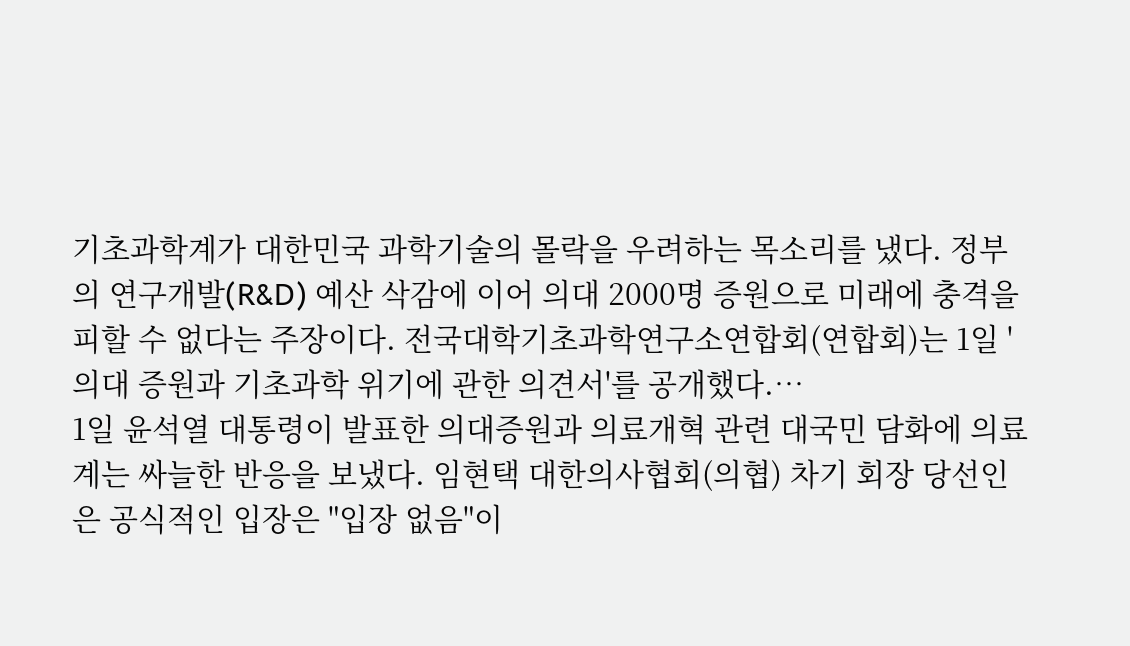기초과학계가 대한민국 과학기술의 몰락을 우려하는 목소리를 냈다. 정부의 연구개발(R&D) 예산 삭감에 이어 의대 2000명 증원으로 미래에 충격을 피할 수 없다는 주장이다. 전국대학기초과학연구소연합회(연합회)는 1일 '의대 증원과 기초과학 위기에 관한 의견서'를 공개했다.…
1일 윤석열 대통령이 발표한 의대증원과 의료개혁 관련 대국민 담화에 의료계는 싸늘한 반응을 보냈다. 임현택 대한의사협회(의협) 차기 회장 당선인은 공식적인 입장은 "입장 없음"이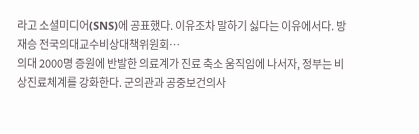라고 소셜미디어(SNS)에 공표했다. 이유조차 말하기 싫다는 이유에서다. 방재승 전국의대교수비상대책위원회…
의대 2000명 증원에 반발한 의료계가 진료 축소 움직임에 나서자, 정부는 비상진료체계를 강화한다. 군의관과 공중보건의사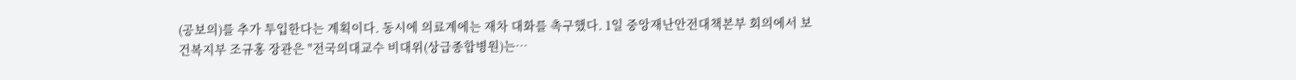(공보의)를 추가 투입한다는 계획이다. 동시에 의료계에는 재차 대화를 촉구했다. 1일 중앙재난안전대책본부 회의에서 보건복지부 조규홍 장관은 "전국의대교수 비대위(상급종합병원)는…